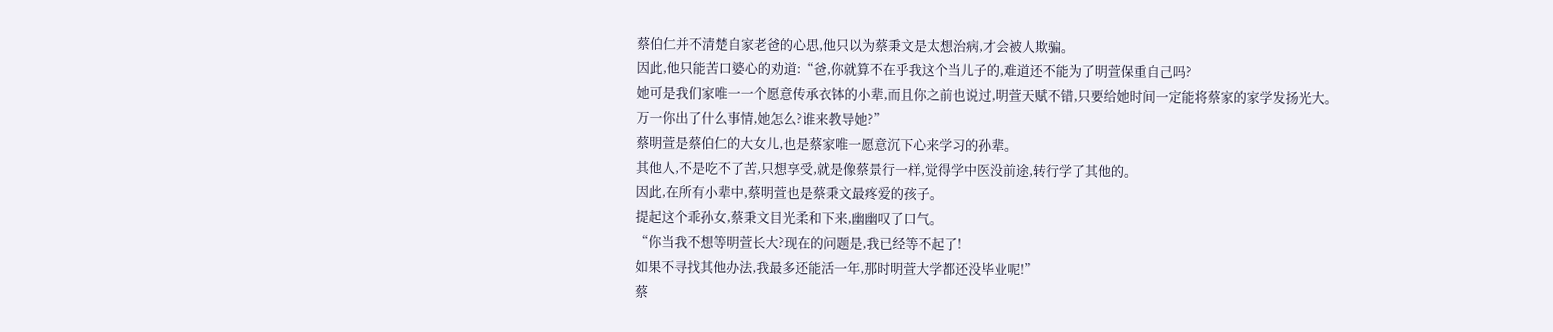蔡伯仁并不清楚自家老爸的心思,他只以为蔡秉文是太想治病,才会被人欺骗。
因此,他只能苦口婆心的劝道:“爸,你就算不在乎我这个当儿子的,难道还不能为了明萱保重自己吗?
她可是我们家唯一一个愿意传承衣钵的小辈,而且你之前也说过,明萱天赋不错,只要给她时间一定能将蔡家的家学发扬光大。
万一你出了什么事情,她怎么?谁来教导她?”
蔡明萱是蔡伯仁的大女儿,也是蔡家唯一愿意沉下心来学习的孙辈。
其他人,不是吃不了苦,只想享受,就是像蔡景行一样,觉得学中医没前途,转行学了其他的。
因此,在所有小辈中,蔡明萱也是蔡秉文最疼爱的孩子。
提起这个乖孙女,蔡秉文目光柔和下来,幽幽叹了口气。
“你当我不想等明萱长大?现在的问题是,我已经等不起了!
如果不寻找其他办法,我最多还能活一年,那时明萱大学都还没毕业呢!”
蔡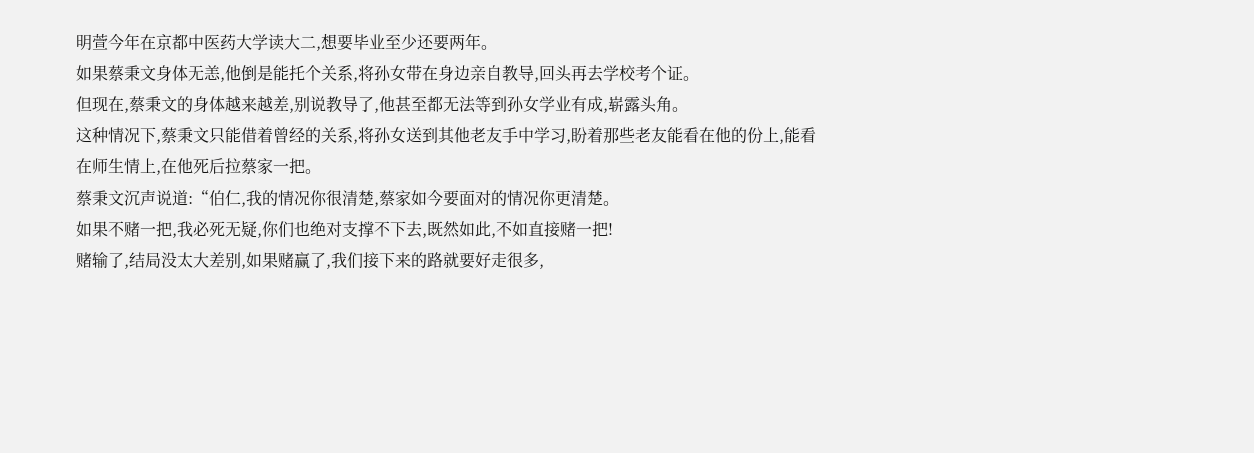明萱今年在京都中医药大学读大二,想要毕业至少还要两年。
如果蔡秉文身体无恙,他倒是能托个关系,将孙女带在身边亲自教导,回头再去学校考个证。
但现在,蔡秉文的身体越来越差,别说教导了,他甚至都无法等到孙女学业有成,崭露头角。
这种情况下,蔡秉文只能借着曾经的关系,将孙女送到其他老友手中学习,盼着那些老友能看在他的份上,能看在师生情上,在他死后拉蔡家一把。
蔡秉文沉声说道:“伯仁,我的情况你很清楚,蔡家如今要面对的情况你更清楚。
如果不赌一把,我必死无疑,你们也绝对支撑不下去,既然如此,不如直接赌一把!
赌输了,结局没太大差别,如果赌赢了,我们接下来的路就要好走很多,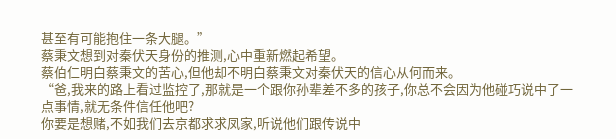甚至有可能抱住一条大腿。”
蔡秉文想到对秦伏天身份的推测,心中重新燃起希望。
蔡伯仁明白蔡秉文的苦心,但他却不明白蔡秉文对秦伏天的信心从何而来。
“爸,我来的路上看过监控了,那就是一个跟你孙辈差不多的孩子,你总不会因为他碰巧说中了一点事情,就无条件信任他吧?
你要是想赌,不如我们去京都求求凤家,听说他们跟传说中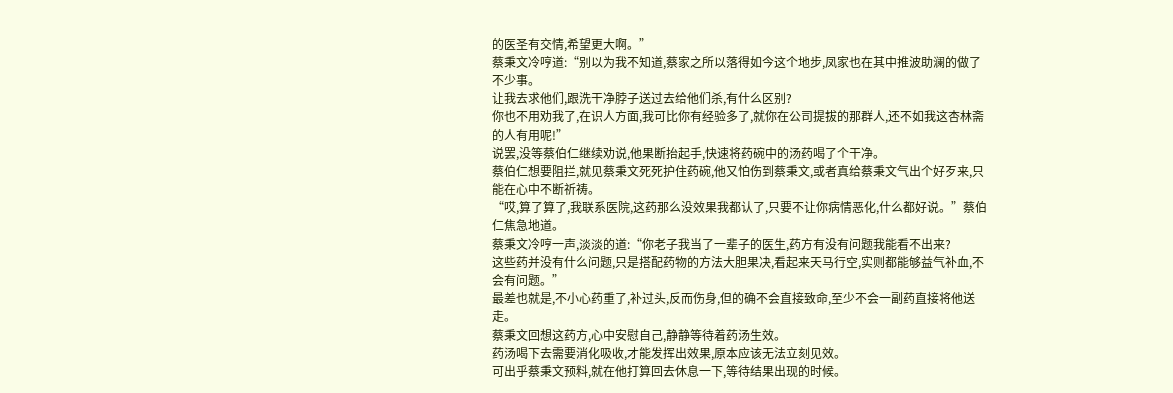的医圣有交情,希望更大啊。”
蔡秉文冷哼道:“别以为我不知道,蔡家之所以落得如今这个地步,凤家也在其中推波助澜的做了不少事。
让我去求他们,跟洗干净脖子送过去给他们杀,有什么区别?
你也不用劝我了,在识人方面,我可比你有经验多了,就你在公司提拔的那群人,还不如我这杏林斋的人有用呢!”
说罢,没等蔡伯仁继续劝说,他果断抬起手,快速将药碗中的汤药喝了个干净。
蔡伯仁想要阻拦,就见蔡秉文死死护住药碗,他又怕伤到蔡秉文,或者真给蔡秉文气出个好歹来,只能在心中不断祈祷。
“哎,算了算了,我联系医院,这药那么没效果我都认了,只要不让你病情恶化,什么都好说。”蔡伯仁焦急地道。
蔡秉文冷哼一声,淡淡的道:“你老子我当了一辈子的医生,药方有没有问题我能看不出来?
这些药并没有什么问题,只是搭配药物的方法大胆果决,看起来天马行空,实则都能够益气补血,不会有问题。”
最差也就是,不小心药重了,补过头,反而伤身,但的确不会直接致命,至少不会一副药直接将他送走。
蔡秉文回想这药方,心中安慰自己,静静等待着药汤生效。
药汤喝下去需要消化吸收,才能发挥出效果,原本应该无法立刻见效。
可出乎蔡秉文预料,就在他打算回去休息一下,等待结果出现的时候。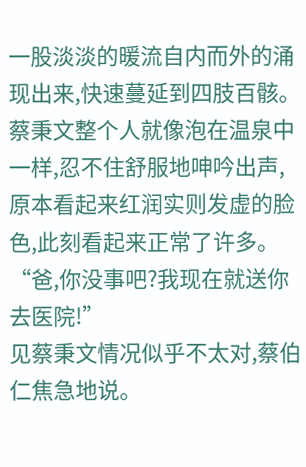一股淡淡的暖流自内而外的涌现出来,快速蔓延到四肢百骸。
蔡秉文整个人就像泡在温泉中一样,忍不住舒服地呻吟出声,原本看起来红润实则发虚的脸色,此刻看起来正常了许多。
“爸,你没事吧?我现在就送你去医院!”
见蔡秉文情况似乎不太对,蔡伯仁焦急地说。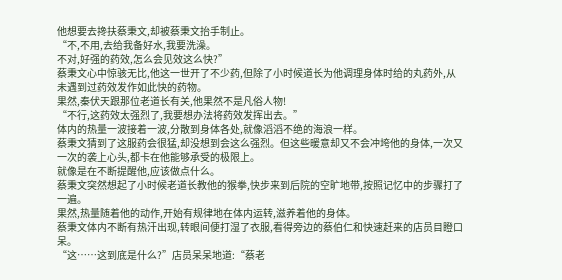他想要去搀扶蔡秉文,却被蔡秉文抬手制止。
“不,不用,去给我备好水,我要洗澡。
不对,好强的药效,怎么会见效这么快?”
蔡秉文心中惊骇无比,他这一世开了不少药,但除了小时候道长为他调理身体时给的丸药外,从未遇到过药效发作如此快的药物。
果然,秦伏天跟那位老道长有关,他果然不是凡俗人物!
“不行,这药效太强烈了,我要想办法将药效发挥出去。”
体内的热量一波接着一波,分散到身体各处,就像滔滔不绝的海浪一样。
蔡秉文猜到了这服药会很猛,却没想到会这么强烈。但这些暖意却又不会冲垮他的身体,一次又一次的袭上心头,都卡在他能够承受的极限上。
就像是在不断提醒他,应该做点什么。
蔡秉文突然想起了小时候老道长教他的猴拳,快步来到后院的空旷地带,按照记忆中的步骤打了一遍。
果然,热量随着他的动作,开始有规律地在体内运转,滋养着他的身体。
蔡秉文体内不断有热汗出现,转眼间便打湿了衣服,看得旁边的蔡伯仁和快速赶来的店员目瞪口呆。
“这……这到底是什么?”店员呆呆地道:“蔡老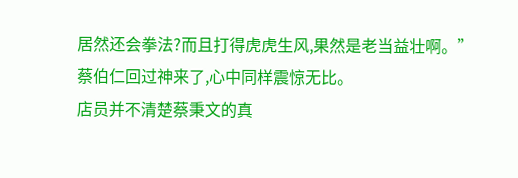居然还会拳法?而且打得虎虎生风,果然是老当益壮啊。”
蔡伯仁回过神来了,心中同样震惊无比。
店员并不清楚蔡秉文的真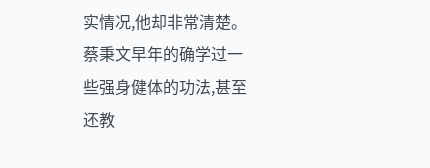实情况,他却非常清楚。
蔡秉文早年的确学过一些强身健体的功法,甚至还教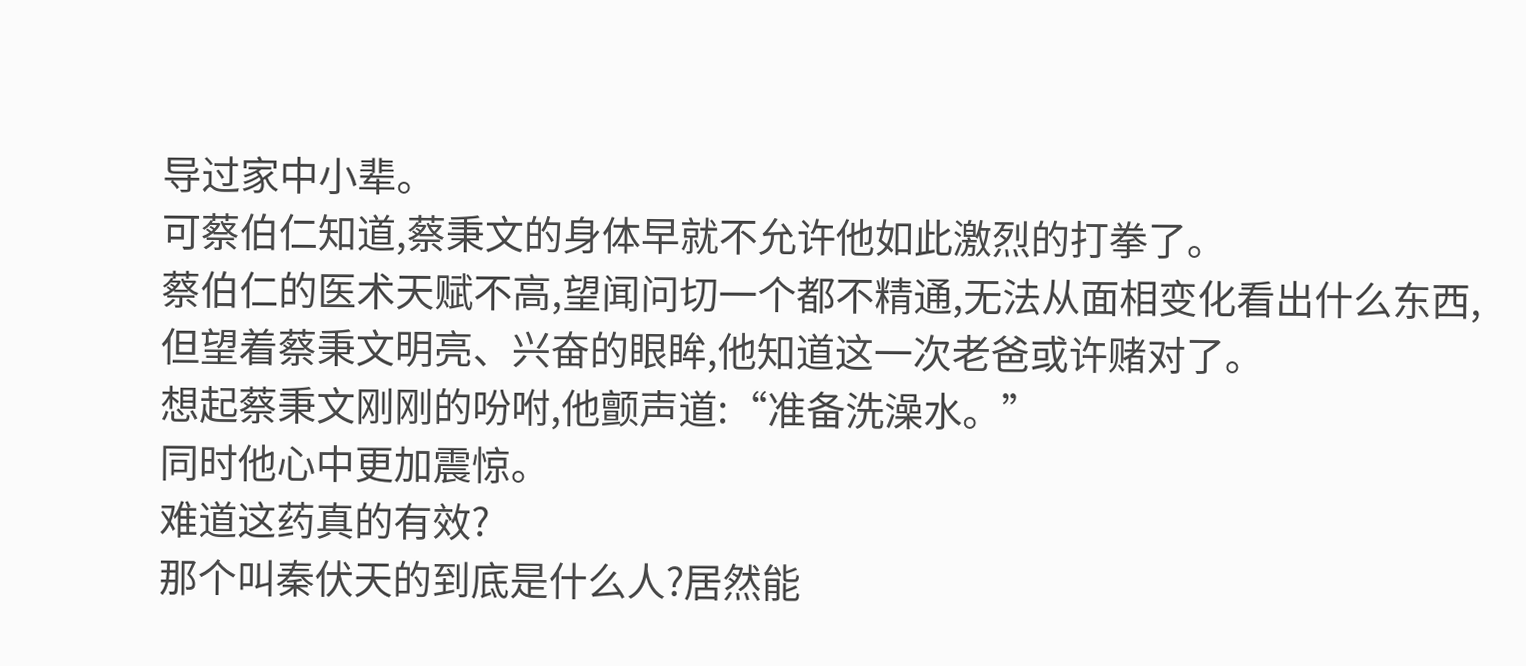导过家中小辈。
可蔡伯仁知道,蔡秉文的身体早就不允许他如此激烈的打拳了。
蔡伯仁的医术天赋不高,望闻问切一个都不精通,无法从面相变化看出什么东西,但望着蔡秉文明亮、兴奋的眼眸,他知道这一次老爸或许赌对了。
想起蔡秉文刚刚的吩咐,他颤声道:“准备洗澡水。”
同时他心中更加震惊。
难道这药真的有效?
那个叫秦伏天的到底是什么人?居然能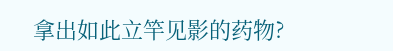拿出如此立竿见影的药物?